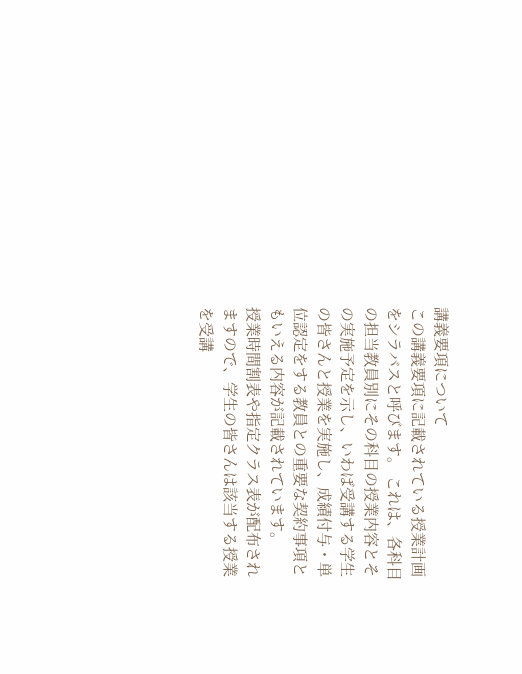講義要項について
この講義要項に記載されている授業計画をシラバスと呼びます。 これは、各科目の担当教員別にその科目の授業内容とその実施予定を示し、いわば受講する学生の皆さんと授業を実施し、成績付与・単位認定をする教員との重要な契約事項ともいえる内容が記載されています。
授業時間割表や指定クラス表が配布されますので、学生の皆さんは該当する授業を受講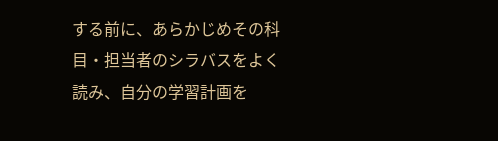する前に、あらかじめその科目・担当者のシラバスをよく読み、自分の学習計画を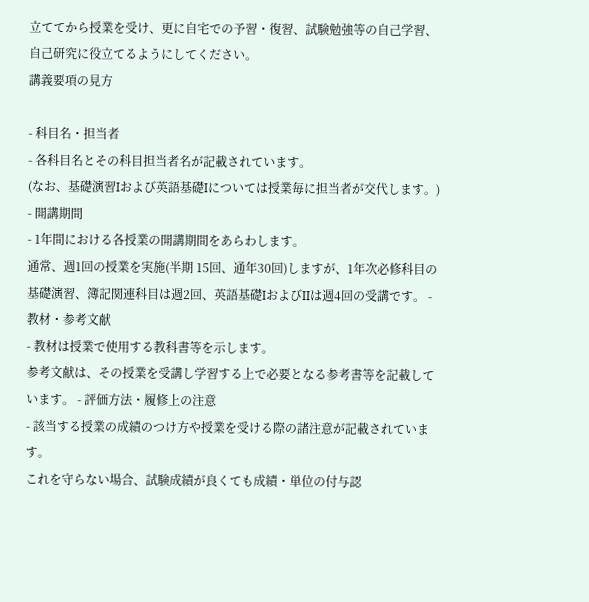立ててから授業を受け、更に自宅での予習・復習、試験勉強等の自己学習、自己研究に役立てるようにしてください。
講義要項の見方

- 科目名・担当者
- 各科目名とその科目担当者名が記載されています。
(なお、基礎演習Iおよび英語基礎Iについては授業毎に担当者が交代します。) - 開講期間
- 1年間における各授業の開講期間をあらわします。
通常、週1回の授業を実施(半期 15回、通年30回)しますが、1年次必修科目の基礎演習、簿記関連科目は週2回、英語基礎IおよびIIは週4回の受講です。 - 教材・参考文献
- 教材は授業で使用する教科書等を示します。
参考文献は、その授業を受講し学習する上で必要となる参考書等を記載しています。 - 評価方法・履修上の注意
- 該当する授業の成績のつけ方や授業を受ける際の諸注意が記載されています。
これを守らない場合、試験成績が良くても成績・単位の付与認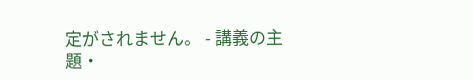定がされません。 - 講義の主題・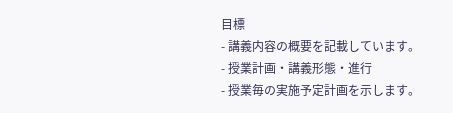目標
- 講義内容の概要を記載しています。
- 授業計画・講義形態・進行
- 授業毎の実施予定計画を示します。